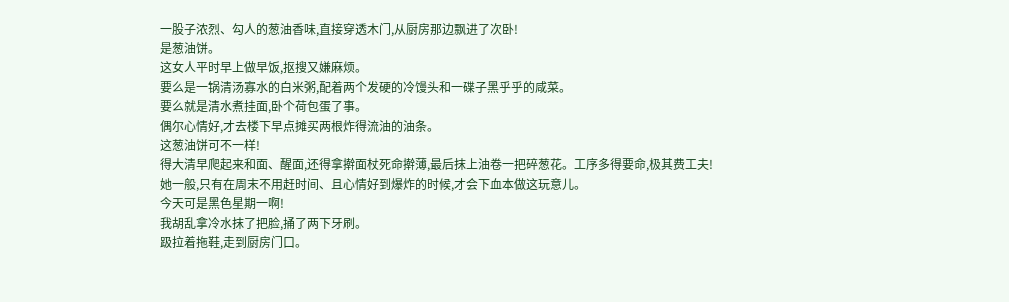一股子浓烈、勾人的葱油香味,直接穿透木门,从厨房那边飘进了次卧!
是葱油饼。
这女人平时早上做早饭,抠搜又嫌麻烦。
要么是一锅清汤寡水的白米粥,配着两个发硬的冷馒头和一碟子黑乎乎的咸菜。
要么就是清水煮挂面,卧个荷包蛋了事。
偶尔心情好,才去楼下早点摊买两根炸得流油的油条。
这葱油饼可不一样!
得大清早爬起来和面、醒面,还得拿擀面杖死命擀薄,最后抹上油卷一把碎葱花。工序多得要命,极其费工夫!
她一般,只有在周末不用赶时间、且心情好到爆炸的时候,才会下血本做这玩意儿。
今天可是黑色星期一啊!
我胡乱拿冷水抹了把脸,捅了两下牙刷。
趿拉着拖鞋,走到厨房门口。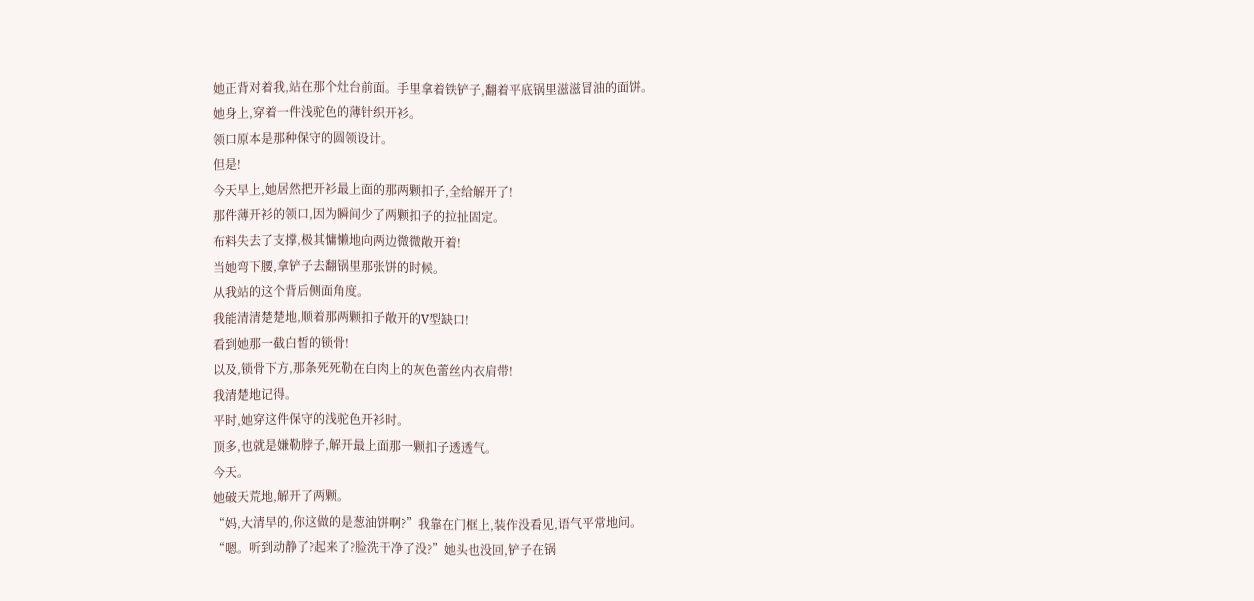她正背对着我,站在那个灶台前面。手里拿着铁铲子,翻着平底锅里滋滋冒油的面饼。
她身上,穿着一件浅驼色的薄针织开衫。
领口原本是那种保守的圆领设计。
但是!
今天早上,她居然把开衫最上面的那两颗扣子,全给解开了!
那件薄开衫的领口,因为瞬间少了两颗扣子的拉扯固定。
布料失去了支撑,极其慵懒地向两边微微敞开着!
当她弯下腰,拿铲子去翻锅里那张饼的时候。
从我站的这个背后侧面角度。
我能清清楚楚地,顺着那两颗扣子敞开的V型缺口!
看到她那一截白皙的锁骨!
以及,锁骨下方,那条死死勒在白肉上的灰色蕾丝内衣肩带!
我清楚地记得。
平时,她穿这件保守的浅驼色开衫时。
顶多,也就是嫌勒脖子,解开最上面那一颗扣子透透气。
今天。
她破天荒地,解开了两颗。
“妈,大清早的,你这做的是葱油饼啊?”我靠在门框上,装作没看见,语气平常地问。
“嗯。听到动静了?起来了?脸洗干净了没?”她头也没回,铲子在锅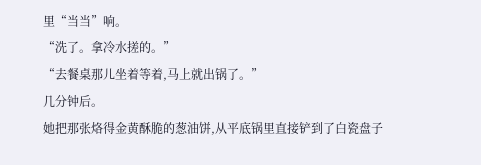里“当当”响。
“洗了。拿冷水搓的。”
“去餐桌那儿坐着等着,马上就出锅了。”
几分钟后。
她把那张烙得金黄酥脆的葱油饼,从平底锅里直接铲到了白瓷盘子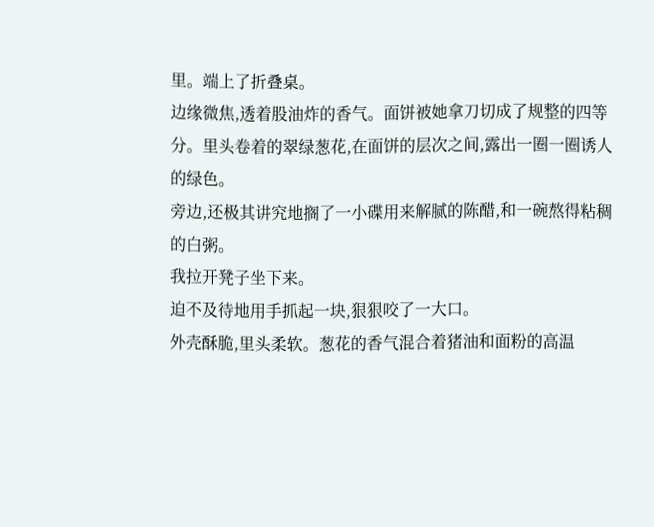里。端上了折叠桌。
边缘微焦,透着股油炸的香气。面饼被她拿刀切成了规整的四等分。里头卷着的翠绿葱花,在面饼的层次之间,露出一圈一圈诱人的绿色。
旁边,还极其讲究地搁了一小碟用来解腻的陈醋,和一碗熬得粘稠的白粥。
我拉开凳子坐下来。
迫不及待地用手抓起一块,狠狠咬了一大口。
外壳酥脆,里头柔软。葱花的香气混合着猪油和面粉的高温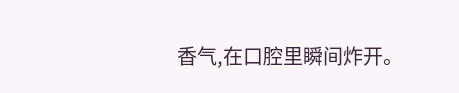香气,在口腔里瞬间炸开。